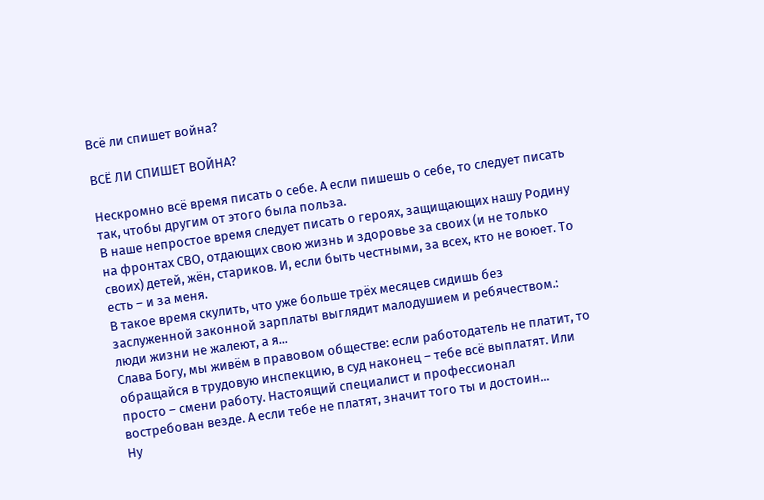Всё ли спишет война?

ВСЁ ЛИ СПИШЕТ ВОЙНА?

Нескромно всё время писать о себе. А если пишешь о себе, то следует писать так, чтобы другим от этого была польза.
В наше непростое время следует писать о героях, защищающих нашу Родину на фронтах СВО, отдающих свою жизнь и здоровье за своих (и не только своих) детей, жён, стариков. И, если быть честными, за всех, кто не воюет. То есть – и за меня.
В такое время скулить, что уже больше трёх месяцев сидишь без заслуженной законной зарплаты выглядит малодушием и ребячеством.: люди жизни не жалеют, а я...
Слава Богу, мы живём в правовом обществе: если работодатель не платит, то обращайся в трудовую инспекцию, в суд наконец – тебе всё выплатят. Или просто – смени работу. Настоящий специалист и профессионал востребован везде. А если тебе не платят, значит того ты и достоин...
Ну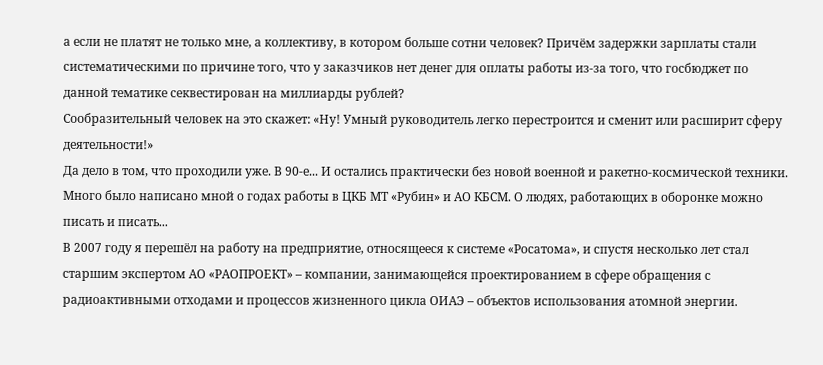а если не платят не только мне, а коллективу, в котором больше сотни человек? Причём задержки зарплаты стали систематическими по причине того, что у заказчиков нет денег для оплаты работы из-за того, что госбюджет по данной тематике секвестирован на миллиарды рублей?
Сообразительный человек на это скажет: «Ну! Умный руководитель легко перестроится и сменит или расширит сферу деятельности!»
Да дело в том, что проходили уже. В 90-е... И остались практически без новой военной и ракетно-космической техники.
Много было написано мной о годах работы в ЦКБ МТ «Рубин» и АО КБСМ. О людях, работающих в оборонке можно писать и писать...
В 2007 году я перешёл на работу на предприятие, относящееся к системе «Росатома», и спустя несколько лет стал старшим экспертом АО «РАОПРОЕКТ» – компании, занимающейся проектированием в сфере обращения с радиоактивными отходами и процессов жизненного цикла ОИАЭ – объектов использования атомной энергии.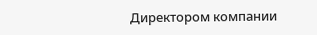Директором компании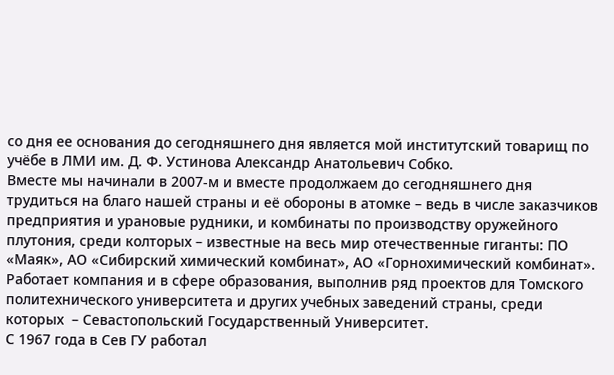со дня ее основания до сегодняшнего дня является мой институтский товарищ по учёбе в ЛМИ им. Д. Ф. Устинова Александр Анатольевич Собко.
Вместе мы начинали в 2007-м и вместе продолжаем до сегодняшнего дня трудиться на благо нашей страны и её обороны в атомке – ведь в числе заказчиков предприятия и урановые рудники, и комбинаты по производству оружейного плутония, среди колторых – известные на весь мир отечественные гиганты: ПО «Маяк», АО «Сибирский химический комбинат», АО «Горнохимический комбинат».
Работает компания и в сфере образования, выполнив ряд проектов для Томского политехнического университета и других учебных заведений страны, среди которых  – Севастопольский Государственный Университет.
С 1967 года в Сев ГУ работал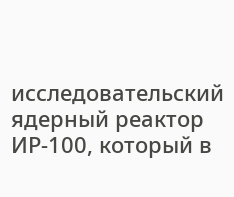исследовательский ядерный реактор ИР-100, который в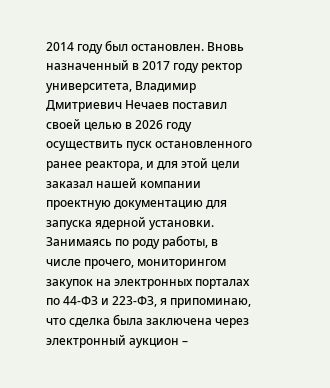2014 году был остановлен. Вновь назначенный в 2017 году ректор университета, Владимир Дмитриевич Нечаев поставил своей целью в 2026 году осуществить пуск остановленного ранее реактора, и для этой цели заказал нашей компании проектную документацию для запуска ядерной установки.
Занимаясь по роду работы, в числе прочего, мониторингом закупок на электронных порталах по 44-ФЗ и 223-ФЗ, я припоминаю, что сделка была заключена через электронный аукцион –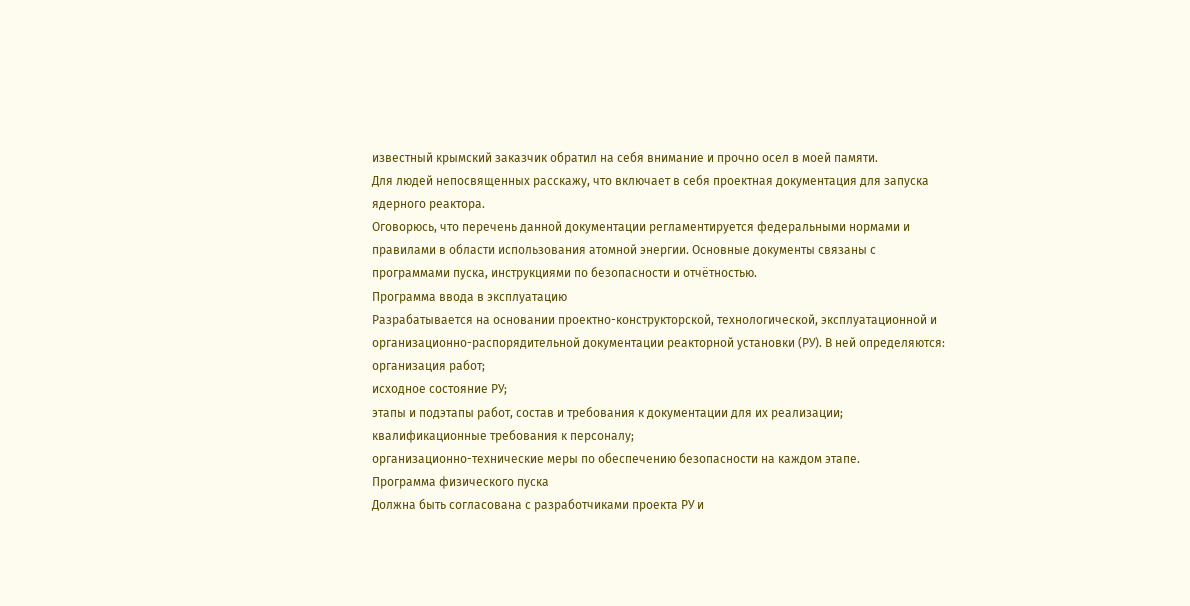известный крымский заказчик обратил на себя внимание и прочно осел в моей памяти.
Для людей непосвященных расскажу, что включает в себя проектная документация для запуска ядерного реактора.
Оговорюсь, что перечень данной документации регламентируется федеральными нормами и правилами в области использования атомной энергии. Основные документы связаны с программами пуска, инструкциями по безопасности и отчётностью.
Программа ввода в эксплуатацию
Разрабатывается на основании проектно-конструкторской, технологической, эксплуатационной и организационно-распорядительной документации реакторной установки (РУ). В ней определяются:
организация работ;
исходное состояние РУ;
этапы и подэтапы работ, состав и требования к документации для их реализации;
квалификационные требования к персоналу;
организационно-технические меры по обеспечению безопасности на каждом этапе.
Программа физического пуска
Должна быть согласована с разработчиками проекта РУ и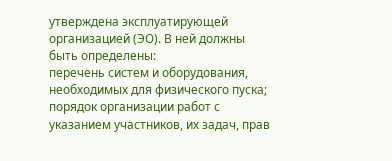утверждена эксплуатирующей организацией (ЭО). В ней должны быть определены:
перечень систем и оборудования, необходимых для физического пуска;
порядок организации работ с указанием участников, их задач, прав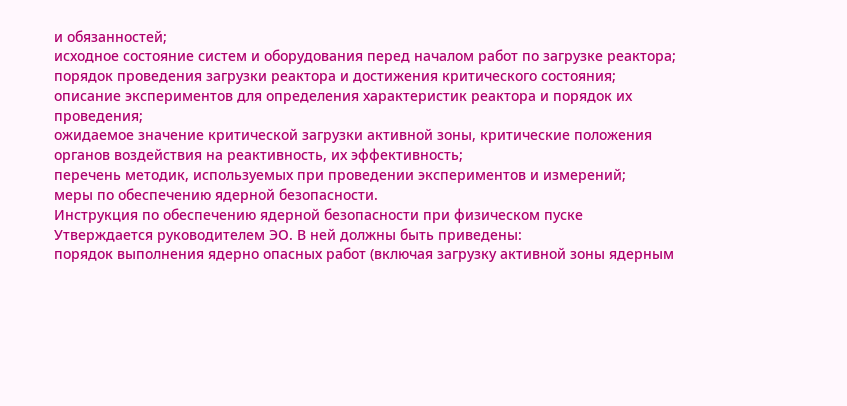и обязанностей;
исходное состояние систем и оборудования перед началом работ по загрузке реактора;
порядок проведения загрузки реактора и достижения критического состояния;
описание экспериментов для определения характеристик реактора и порядок их проведения;
ожидаемое значение критической загрузки активной зоны, критические положения органов воздействия на реактивность, их эффективность;
перечень методик, используемых при проведении экспериментов и измерений;
меры по обеспечению ядерной безопасности.
Инструкция по обеспечению ядерной безопасности при физическом пуске
Утверждается руководителем ЭО. В ней должны быть приведены:
порядок выполнения ядерно опасных работ (включая загрузку активной зоны ядерным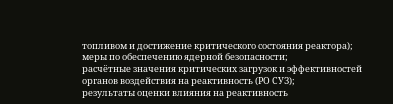топливом и достижение критического состояния реактора);
меры по обеспечению ядерной безопасности;
расчётные значения критических загрузок и эффективностей органов воздействия на реактивность (РО СУЗ);
результаты оценки влияния на реактивность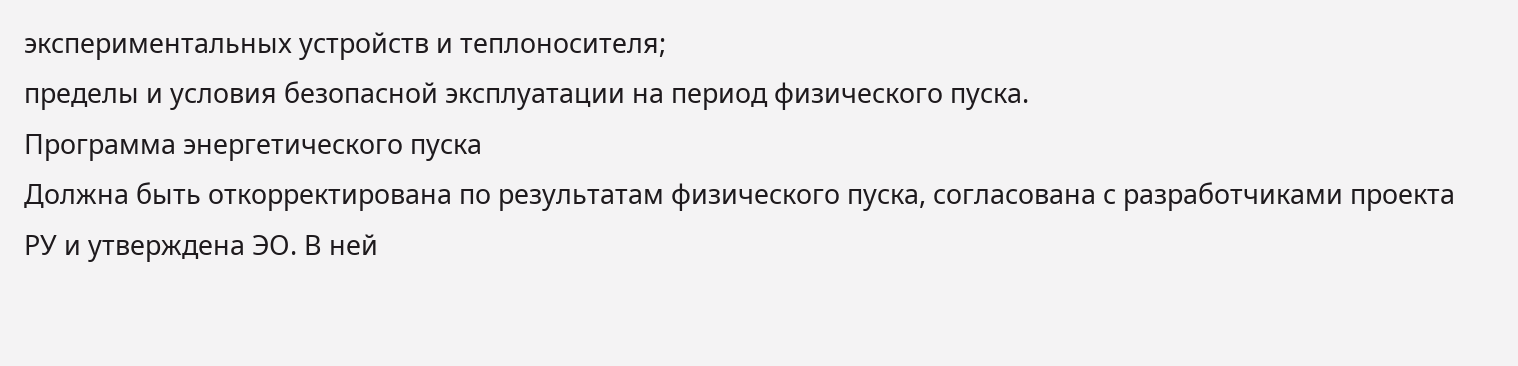экспериментальных устройств и теплоносителя;
пределы и условия безопасной эксплуатации на период физического пуска.
Программа энергетического пуска
Должна быть откорректирована по результатам физического пуска, согласована с разработчиками проекта РУ и утверждена ЭО. В ней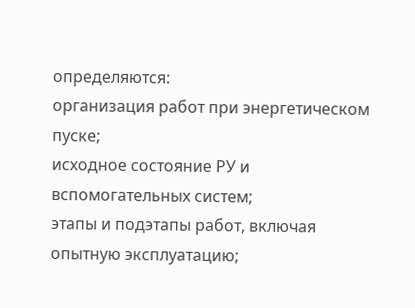определяются:
организация работ при энергетическом пуске;
исходное состояние РУ и вспомогательных систем;
этапы и подэтапы работ, включая опытную эксплуатацию;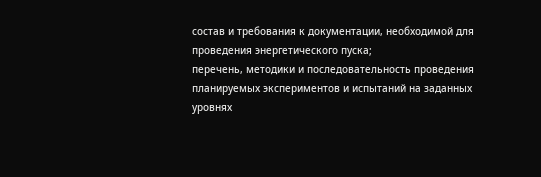состав и требования к документации, необходимой для проведения энергетического пуска;
перечень, методики и последовательность проведения планируемых экспериментов и испытаний на заданных уровнях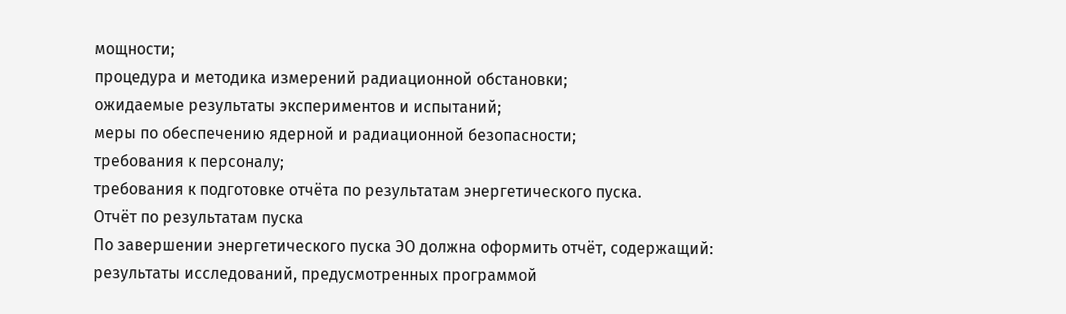мощности;
процедура и методика измерений радиационной обстановки;
ожидаемые результаты экспериментов и испытаний;
меры по обеспечению ядерной и радиационной безопасности;
требования к персоналу;
требования к подготовке отчёта по результатам энергетического пуска.
Отчёт по результатам пуска
По завершении энергетического пуска ЭО должна оформить отчёт, содержащий:
результаты исследований, предусмотренных программой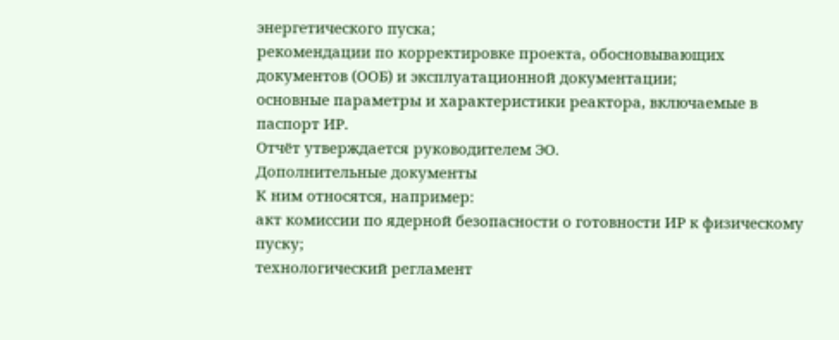энергетического пуска;
рекомендации по корректировке проекта, обосновывающих документов (ООБ) и эксплуатационной документации;
основные параметры и характеристики реактора, включаемые в паспорт ИР.
Отчёт утверждается руководителем ЭО.
Дополнительные документы
К ним относятся, например:
акт комиссии по ядерной безопасности о готовности ИР к физическому пуску;
технологический регламент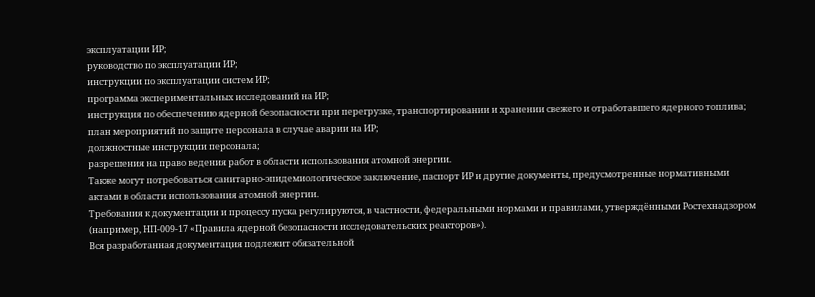эксплуатации ИР;
руководство по эксплуатации ИР;
инструкции по эксплуатации систем ИР;
программа экспериментальных исследований на ИР;
инструкция по обеспечению ядерной безопасности при перегрузке, транспортировании и хранении свежего и отработавшего ядерного топлива;
план мероприятий по защите персонала в случае аварии на ИР;
должностные инструкции персонала;
разрешения на право ведения работ в области использования атомной энергии.
Также могут потребоваться санитарно-эпидемиологическое заключение, паспорт ИР и другие документы, предусмотренные нормативными актами в области использования атомной энергии.
Требования к документации и процессу пуска регулируются, в частности, федеральными нормами и правилами, утверждёнными Ростехнадзором (например, НП-009-17 «Правила ядерной безопасности исследовательских реакторов»).
Вся разработанная документация подлежит обязательной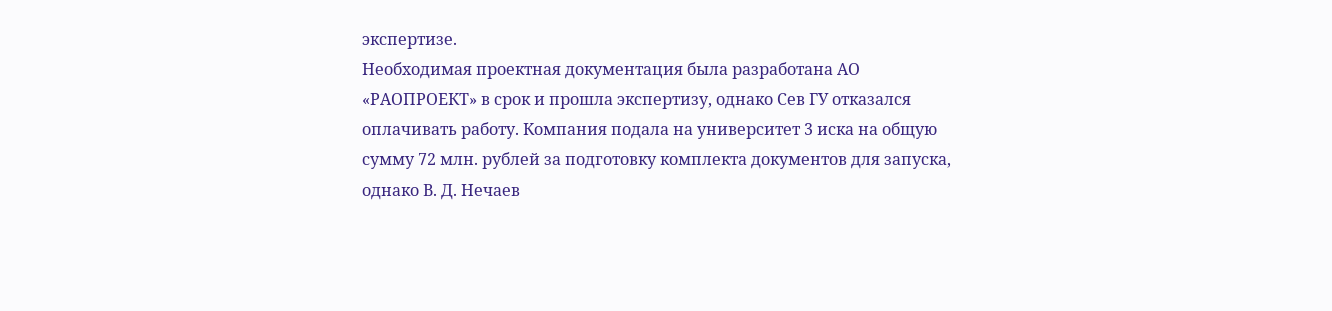экспертизе.
Необходимая проектная документация была разработана АО «РАОПРОЕКТ» в срок и прошла экспертизу, однако Сев ГУ отказался оплачивать работу. Компания подала на университет 3 иска на общую сумму 72 млн. рублей за подготовку комплекта документов для запуска, однако В. Д. Нечаев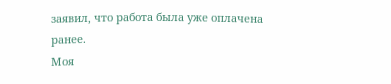заявил, что работа была уже оплачена ранее.
Моя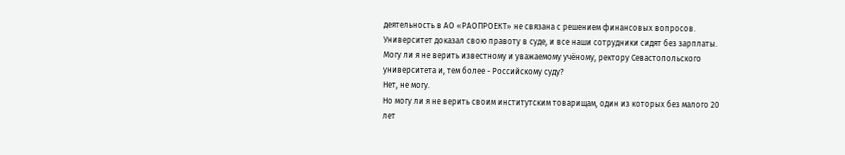деятельность в АО «РАОПРОЕКТ» не связана с решением финансовых вопросов. Университет доказал свою правоту в суде, и все наши сотрудники сидят без зарплаты. Могу ли я не верить известному и уважаемому учёному, ректору Севастопольского университета и, тем более - Российскому суду?
Нет, не могу.
Но могу ли я не верить своим институтским товарищам, один из которых без малого 20 лет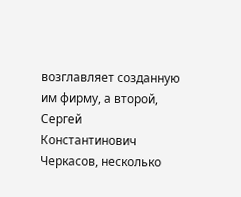возглавляет созданную им фирму, а второй, Сергей Константинович Черкасов, несколько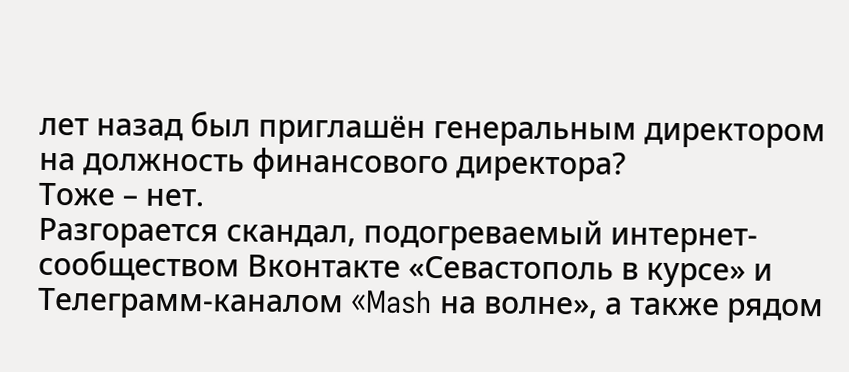лет назад был приглашён генеральным директором на должность финансового директора?
Тоже – нет.
Разгорается скандал, подогреваемый интернет-сообществом Вконтакте «Севастополь в курсе» и Телеграмм-каналом «Mash на волне», а также рядом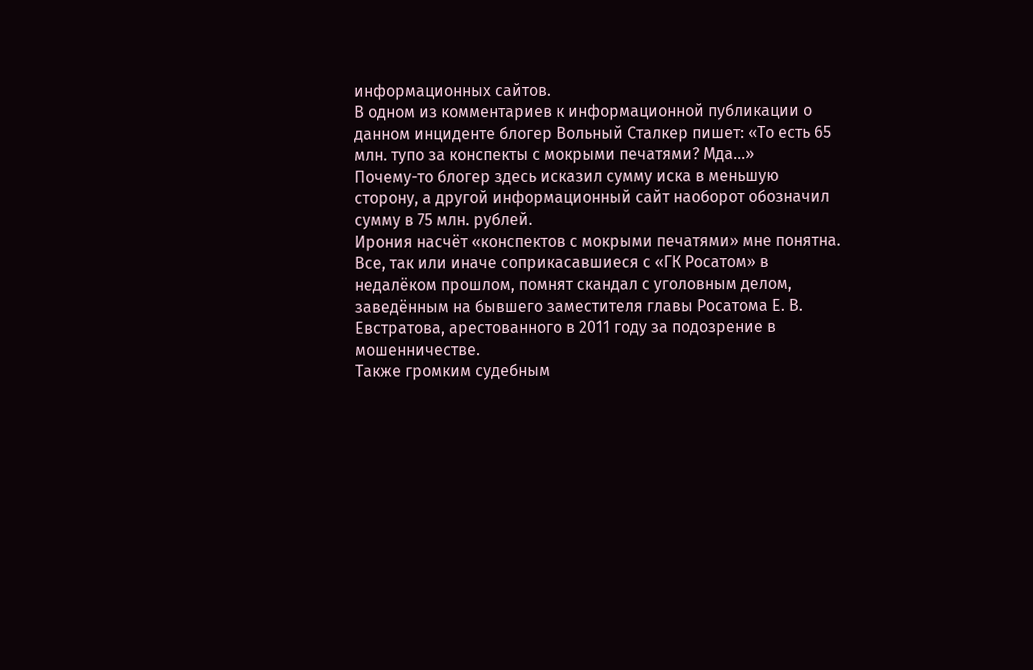информационных сайтов.
В одном из комментариев к информационной публикации о данном инциденте блогер Вольный Сталкер пишет: «То есть 65 млн. тупо за конспекты с мокрыми печатями? Мда...»
Почему-то блогер здесь исказил сумму иска в меньшую сторону, а другой информационный сайт наоборот обозначил сумму в 75 млн. рублей.
Ирония насчёт «конспектов с мокрыми печатями» мне понятна. Все, так или иначе соприкасавшиеся с «ГК Росатом» в недалёком прошлом, помнят скандал с уголовным делом, заведённым на бывшего заместителя главы Росатома Е. В. Евстратова, арестованного в 2011 году за подозрение в мошенничестве.
Также громким судебным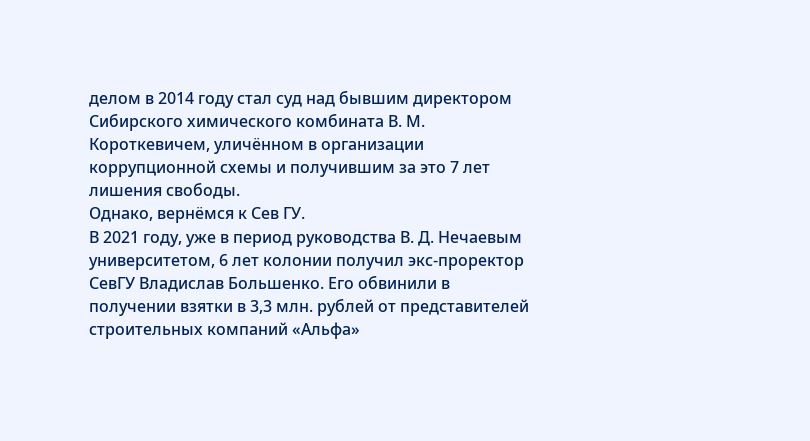делом в 2014 году стал суд над бывшим директором Сибирского химического комбината В. М. Короткевичем, уличённом в организации коррупционной схемы и получившим за это 7 лет лишения свободы.
Однако, вернёмся к Сев ГУ.
В 2021 году, уже в период руководства В. Д. Нечаевым университетом, 6 лет колонии получил экс-проректор СевГУ Владислав Большенко. Его обвинили в получении взятки в 3,3 млн. рублей от представителей строительных компаний «Альфа»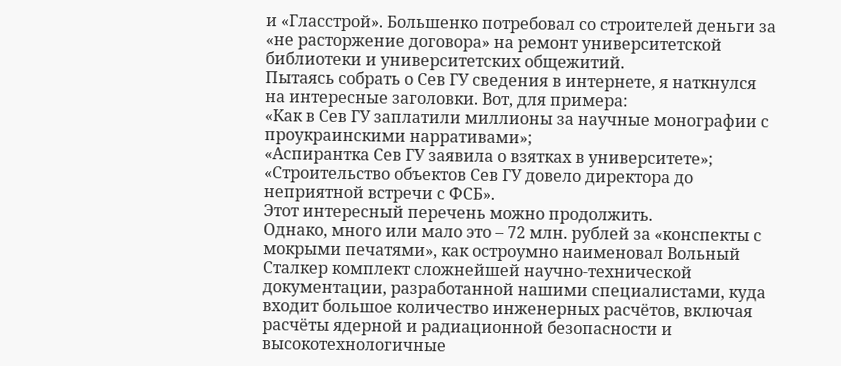и «Гласстрой». Большенко потребовал со строителей деньги за «не расторжение договора» на ремонт университетской библиотеки и университетских общежитий.
Пытаясь собрать о Сев ГУ сведения в интернете, я наткнулся на интересные заголовки. Вот, для примера:
«Как в Сев ГУ заплатили миллионы за научные монографии с проукраинскими нарративами»;
«Аспирантка Сев ГУ заявила о взятках в университете»;
«Строительство объектов Сев ГУ довело директора до неприятной встречи с ФСБ».
Этот интересный перечень можно продолжить.
Однако, много или мало это – 72 млн. рублей за «конспекты с мокрыми печатями», как остроумно наименовал Вольный Сталкер комплект сложнейшей научно-технической документации, разработанной нашими специалистами, куда входит большое количество инженерных расчётов, включая расчёты ядерной и радиационной безопасности и высокотехнологичные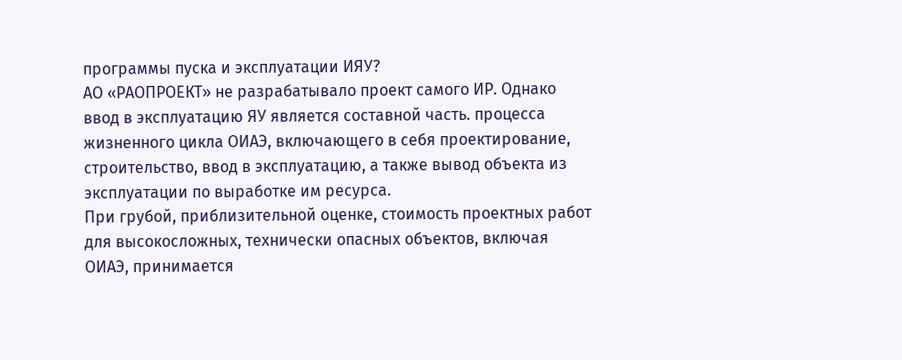программы пуска и эксплуатации ИЯУ?
АО «РАОПРОЕКТ» не разрабатывало проект самого ИР. Однако ввод в эксплуатацию ЯУ является составной часть. процесса жизненного цикла ОИАЭ, включающего в себя проектирование, строительство, ввод в эксплуатацию, а также вывод объекта из эксплуатации по выработке им ресурса.
При грубой, приблизительной оценке, стоимость проектных работ  для высокосложных, технически опасных объектов, включая ОИАЭ, принимается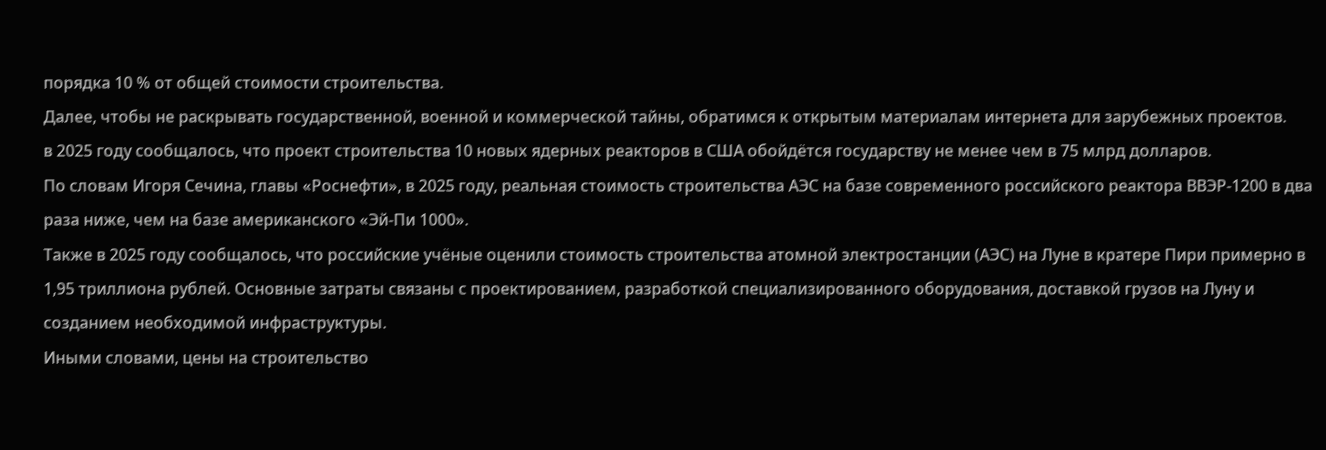порядка 10 % от общей стоимости строительства.
Далее, чтобы не раскрывать государственной, военной и коммерческой тайны, обратимся к открытым материалам интернета для зарубежных проектов.
в 2025 году сообщалось, что проект строительства 10 новых ядерных реакторов в США обойдётся государству не менее чем в 75 млрд долларов.
По словам Игоря Сечина, главы «Роснефти», в 2025 году, реальная стоимость строительства АЭС на базе современного российского реактора ВВЭР-1200 в два раза ниже, чем на базе американского «Эй-Пи 1000».
Также в 2025 году сообщалось, что российские учёные оценили стоимость строительства атомной электростанции (АЭС) на Луне в кратере Пири примерно в 1,95 триллиона рублей. Основные затраты связаны с проектированием, разработкой специализированного оборудования, доставкой грузов на Луну и созданием необходимой инфраструктуры.
Иными словами, цены на строительство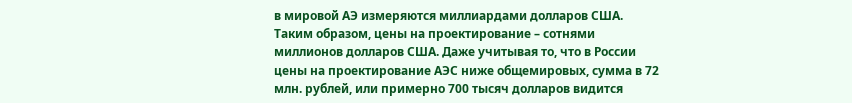в мировой АЭ измеряются миллиардами долларов США. Таким образом, цены на проектирование – сотнями миллионов долларов США. Даже учитывая то, что в России цены на проектирование АЭС ниже общемировых, сумма в 72 млн. рублей, или примерно 700 тысяч долларов видится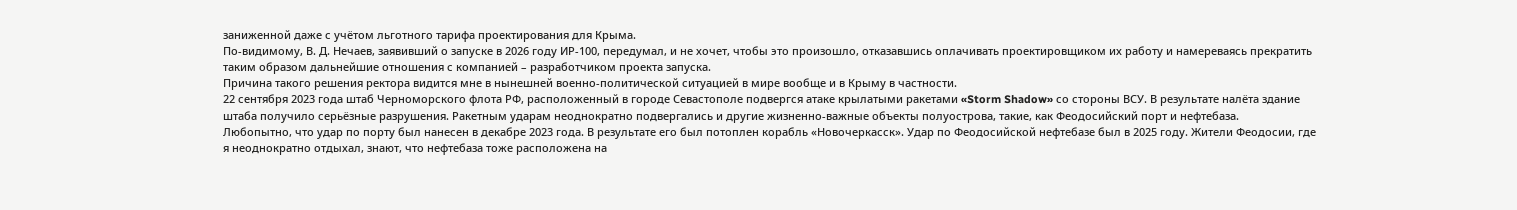заниженной даже с учётом льготного тарифа проектирования для Крыма.
По-видимому, В. Д. Нечаев, заявивший о запуске в 2026 году ИР-100, передумал, и не хочет, чтобы это произошло, отказавшись оплачивать проектировщиком их работу и намереваясь прекратить таким образом дальнейшие отношения с компанией – разработчиком проекта запуска.
Причина такого решения ректора видится мне в нынешней военно-политической ситуацией в мире вообще и в Крыму в частности.
22 сентября 2023 года штаб Черноморского флота РФ, расположенный в городе Севастополе подвергся атаке крылатыми ракетами «Storm Shadow» со стороны ВСУ. В результате налёта здание штаба получило серьёзные разрушения. Ракетным ударам неоднократно подвергались и другие жизненно-важные объекты полуострова, такие, как Феодосийский порт и нефтебаза.
Любопытно, что удар по порту был нанесен в декабре 2023 года. В результате его был потоплен корабль «Новочеркасск». Удар по Феодосийской нефтебазе был в 2025 году. Жители Феодосии, где я неоднократно отдыхал, знают, что нефтебаза тоже расположена на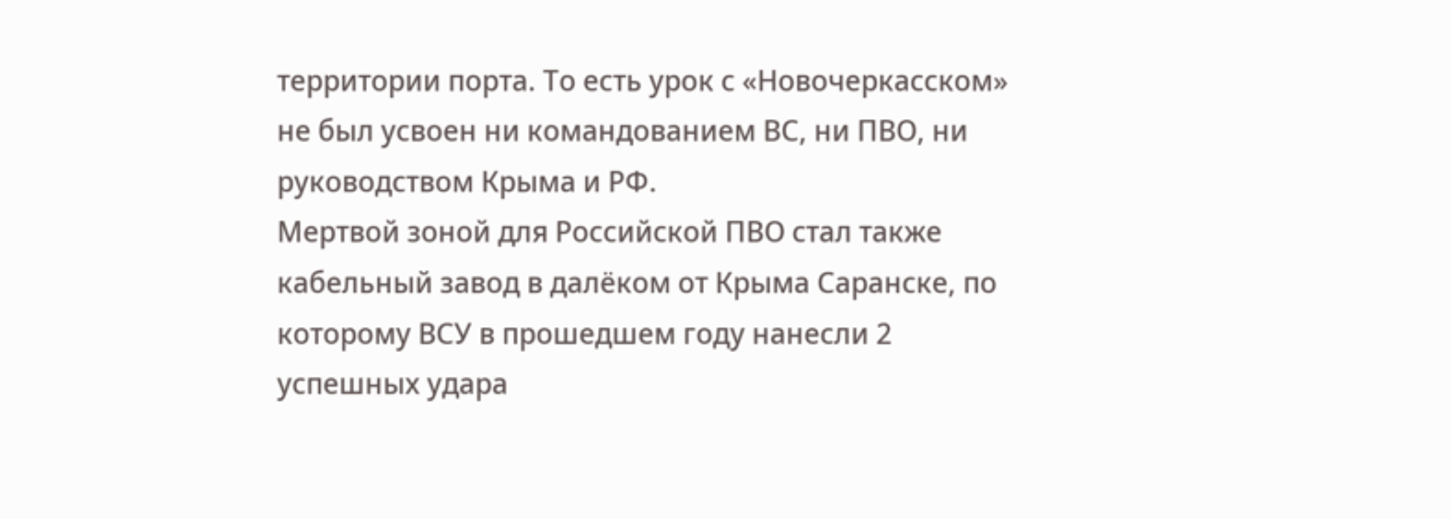территории порта. То есть урок с «Новочеркасском» не был усвоен ни командованием ВС, ни ПВО, ни руководством Крыма и РФ.
Мертвой зоной для Российской ПВО стал также кабельный завод в далёком от Крыма Саранске, по которому ВСУ в прошедшем году нанесли 2 успешных удара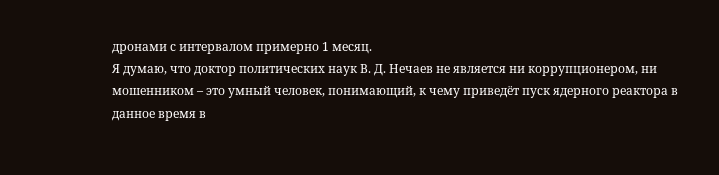дронами с интервалом примерно 1 месяц.
Я думаю, что доктор политических наук В. Д. Нечаев не является ни коррупционером, ни мошенником – это умный человек, понимающий, к чему приведёт пуск ядерного реактора в данное время в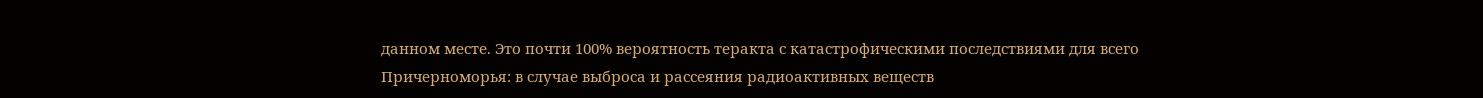данном месте. Это почти 100% вероятность теракта с катастрофическими последствиями для всего Причерноморья: в случае выброса и рассеяния радиоактивных веществ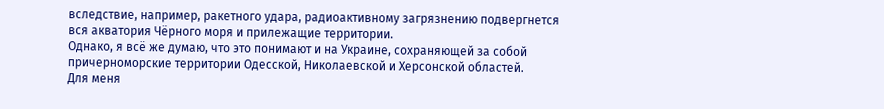вследствие, например, ракетного удара, радиоактивному загрязнению подвергнется вся акватория Чёрного моря и прилежащие территории.
Однако, я всё же думаю, что это понимают и на Украине, сохраняющей за собой причерноморские территории Одесской, Николаевской и Херсонской областей.
Для меня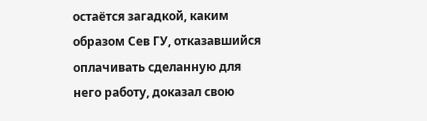остаётся загадкой, каким образом Сев ГУ, отказавшийся оплачивать сделанную для него работу, доказал свою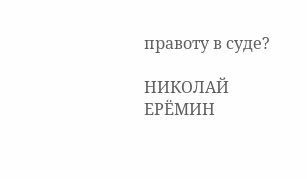правоту в суде?

НИКОЛАЙ ЕРЁМИН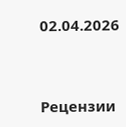02.04.2026


Рецензии